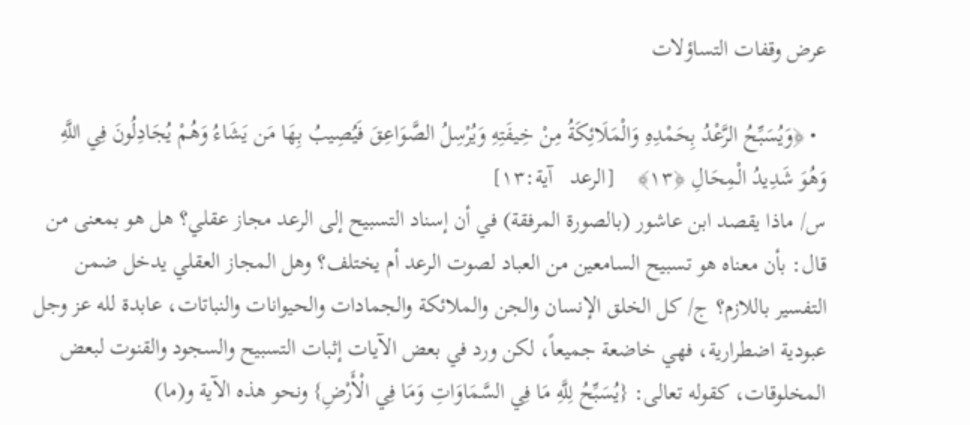عرض وقفات التساؤلات

  • ﴿وَيُسَبِّحُ الرَّعْدُ بِحَمْدِهِ وَالْمَلَائِكَةُ مِنْ خِيفَتِهِ وَيُرْسِلُ الصَّوَاعِقَ فَيُصِيبُ بِهَا مَن يَشَاءُ وَهُمْ يُجَادِلُونَ فِي اللَّهِ وَهُوَ شَدِيدُ الْمِحَالِ ﴿١٣﴾    [الرعد   آية:١٣]
س/ ماذا يقصد ابن عاشور (بالصورة المرفقة) في أن إسناد التسبيح إلى الرعد مجاز عقلي؟ هل هو بمعنى من قال: بأن معناه هو تسبيح السامعين من العباد لصوت الرعد أم يختلف؟ وهل المجاز العقلي يدخل ضمن التفسير باللازم؟ ج/ كل الخلق الإنسان والجن والملائكة والجمادات والحيوانات والنباتات، عابدة لله عز وجل عبودية اضطرارية، فهي خاضعة جميعاً، لكن ورد في بعض الآيات إثبات التسبيح والسجود والقنوت لبعض المخلوقات، كقوله تعالى: {يُسَبِّحُ لِلَّهِ مَا فِي السَّمَاوَاتِ وَمَا فِي الْأَرْضِ} ونحو هذه الآية و(ما)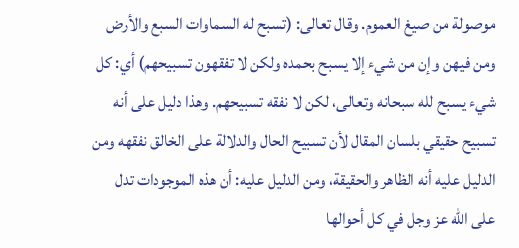موصولة من صيغ العموم. وقال تعالى: (تسبح له السماوات السبع والأرض ومن فيهن وإن من شيء إلا يسبح بحمده ولكن لا تفقهون تسبيحهم) أي: كل شيء يسبح لله سبحانه وتعالى، لكن لا نفقه تسبيحهم. وهذا دليل على أنه تسبيح حقيقي بلسان المقال لأن تسبيح الحال والدلالة على الخالق نفقهه ومن الدليل عليه أنه الظاهر والحقيقة، ومن الدليل عليه: أن هذه الموجودات تدل على الله عز وجل في كل أحوالها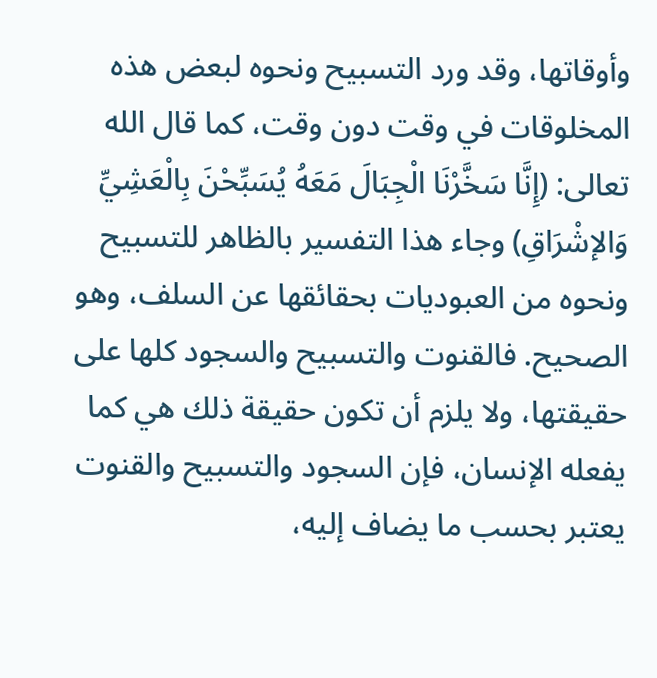وأوقاتها، وقد ورد التسبيح ونحوه لبعض هذه المخلوقات في وقت دون وقت، كما قال الله تعالى: (إِنَّا سَخَّرْنَا الْجِبَالَ مَعَهُ يُسَبِّحْنَ بِالْعَشِيِّ وَالإشْرَاقِ) وجاء هذا التفسير بالظاهر للتسبيح ونحوه من العبوديات بحقائقها عن السلف، وهو الصحيح. فالقنوت والتسبيح والسجود كلها على حقيقتها، ولا يلزم أن تكون حقيقة ذلك هي كما يفعله الإنسان، فإن السجود والتسبيح والقنوت يعتبر بحسب ما يضاف إليه،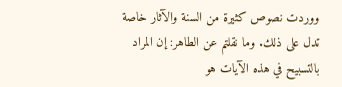ووردت نصوص كثيرة من السنة والآثار خاصة تدل على ذلك. وما نقلتم عن الطاهر: إن المراد بالتسبيح في هذه الآيات هو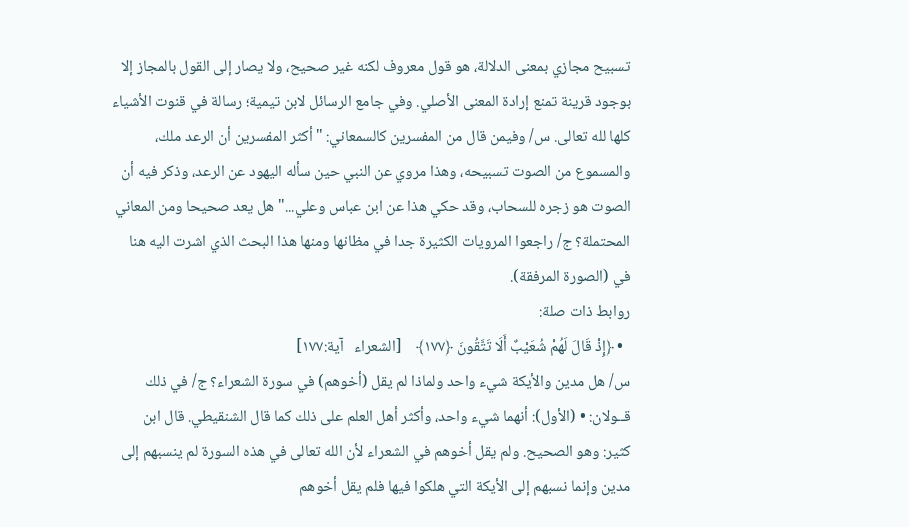تسبيح مجازي بمعنى الدلالة، هو قول معروف لكنه غير صحيح، ولا يصار إلى القول بالمجاز إلا بوجود قرينة تمنع إرادة المعنى الأصلي. وفي جامع الرسائل لابن تيمية؛ رسالة في قنوت الأشياء كلها لله تعالى. س/ وفيمن قال من المفسرين كالسمعاني: "أكثر المفسرين أن الرعد ملك، والمسموع من الصوت تسبيحه، وهذا مروي عن النبي حين سأله اليهود عن الرعد، وذكر فيه أن الصوت هو زجره للسحاب، وقد حكي هذا عن ابن عباس وعلي..." هل يعد صحيحا ومن المعاني المحتملة؟ ج/ راجعوا المرويات الكثيرة جدا في مظانها ومنها هذا البحث الذي اشرت اليه هنا في (الصورة المرفقة).
روابط ذات صلة:
  • ﴿إِذْ قَالَ لَهُمْ شُعَيْبٌ أَلَا تَتَّقُونَ ﴿١٧٧﴾    [الشعراء   آية:١٧٧]
س/ هل مدين والأيكة شيء واحد ولماذا لم يقل (أخوهم) في سورة الشعراء؟ ج/ في ذلك قــولان: • (الأول): أنهما شيء واحد، وأكثر أهل العلم على ذلك كما قال الشنقيطي. قال ابن كثير: وهو الصحيح. ولم يقل أخوهم في الشعراء لأن الله تعالى في هذه السورة لم ينسبهم إلى مدين وإنما نسبهم إلى الأيكة التي هلكوا فيها فلم يقل أخوهم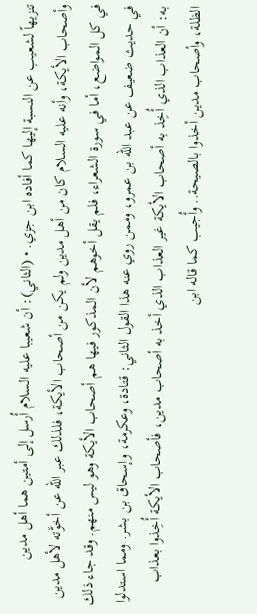تنزيهاً لشعيب عن النسبة إليها كما أفاده ابن جزي. • (الثاني): أن شعيبا عليه السلام أُرسل إلى أمتين هما أهل مدين وأصحاب الأيكة، وأنه عليه السلام كان من أهل مدين ولم يكن من أصحاب الأيكة، فلذلك عبر الله عن أخوَّته لأهل مدين في كل المواضع، أما في سورة الشعراء، فلم يقل أخوهم لأن المذكور فيها هم أصحاب الأيكة وهو ليس منهم. وقد جاء ذلك في حديث ضعيف عن عبد الله بن عمرو، وممن روي عنه هذا القول الثاني: قتادة، وعكرمة، وإسحاق بن بشر. ومما استدلوا به: أن العذاب الذي أُخِذ به أصحاب الأيكة غير العذاب الذي أخذ به أصحاب مدين، فأصحاب الأيكة أُخِذوا بعذاب الظلة، وأصحاب مدين أخذوا بالصيحة.. وأُجيب كما قاله ابن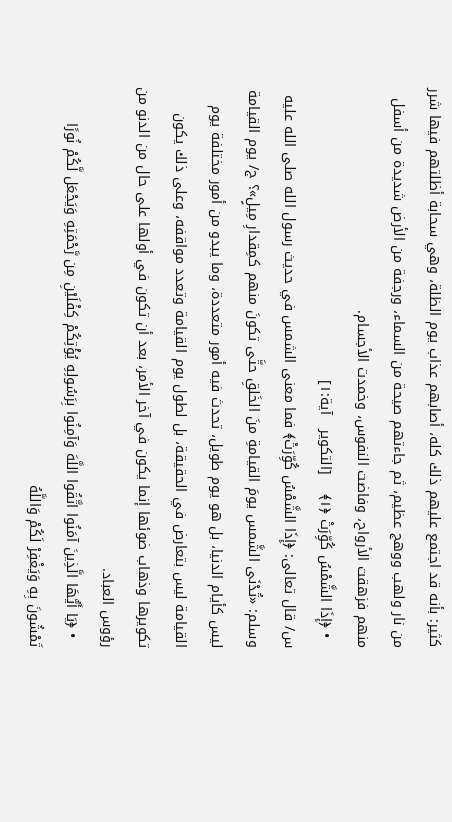كثير: بأنه قد اجتمع عليهم ذلك كله، أصابهم عذاب يوم الظلة، وهي سحابة أظلتهم فيها شرر من نار ولهب ووهج عظيم، ثم جاءتهم صيحة من السماء، ورجفة من الأرض شديدة من أسفل منهم فزهقت الأرواح، وفاضت النفوس، وخمدت الأجسام.
  • ﴿إِذَا الشَّمْسُ كُوِّرَتْ ﴿١﴾    [التكوير   آية:١]
س/ قال تعالى: ﴿إِذَا الشَّمْسُ كُوِّرَتْ﴾ فما معنى الشمس في حديث رسول الله صلى الله عليه وسلم: «تُدْنَى الشَّمس يومَ القيامةِ منَ الخَلقِ حتَّى تكونَ منهم كمِقدارِ مِيلٍ»؟ ج/ يوم القيامة ليس كأيام الدنيا، بل هو يوم طويل، تحدث فيه أمور متعددة، وما يبدو من أمور مختلفة يوم القيامة ليس بتعارض في الحقيقة، بل لطول يوم القيامة وتعدد مواقفه، وعلى ذلك يكون تكويرها وذهاب ضوئها إنما يكون في آخر الأمر، بعد أن تكون في أولها على حال من الدنو من رؤوس العباد.
  • ﴿يَا أَيُّهَا الَّذِينَ آمَنُوا اتَّقُوا اللَّهَ وَآمِنُوا بِرَسُولِهِ يُؤْتِكُمْ كِفْلَيْنِ مِن رَّحْمَتِهِ وَيَجْعَل لَّكُمْ نُورًا تَمْشُونَ بِهِ وَيَغْفِرْ لَكُمْ وَاللَّهُ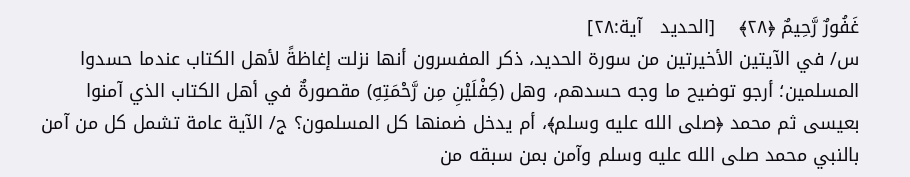غَفُورٌ رَّحِيمٌ ﴿٢٨﴾    [الحديد   آية:٢٨]
س/ في الآيتين الأخيرتين من سورة الحديد، ذكر المفسرون أنها نزلت إغاظةً لأهل الكتاب عندما حسدوا المسلمين؛ أرجو توضيح ما وجه حسدهم، وهل (كِفْلَيْنِ مِن رَّحْمَتِهِ) مقصورةٌ في أهل الكتاب الذي آمنوا بعيسى ثم محمد ﴿صلى الله عليه وسلم﴾، أم يدخل ضمنها كل المسلمون؟ ج/ الآية عامة تشمل كل من آمن بالنبي محمد صلى الله عليه وسلم وآمن بمن سبقه من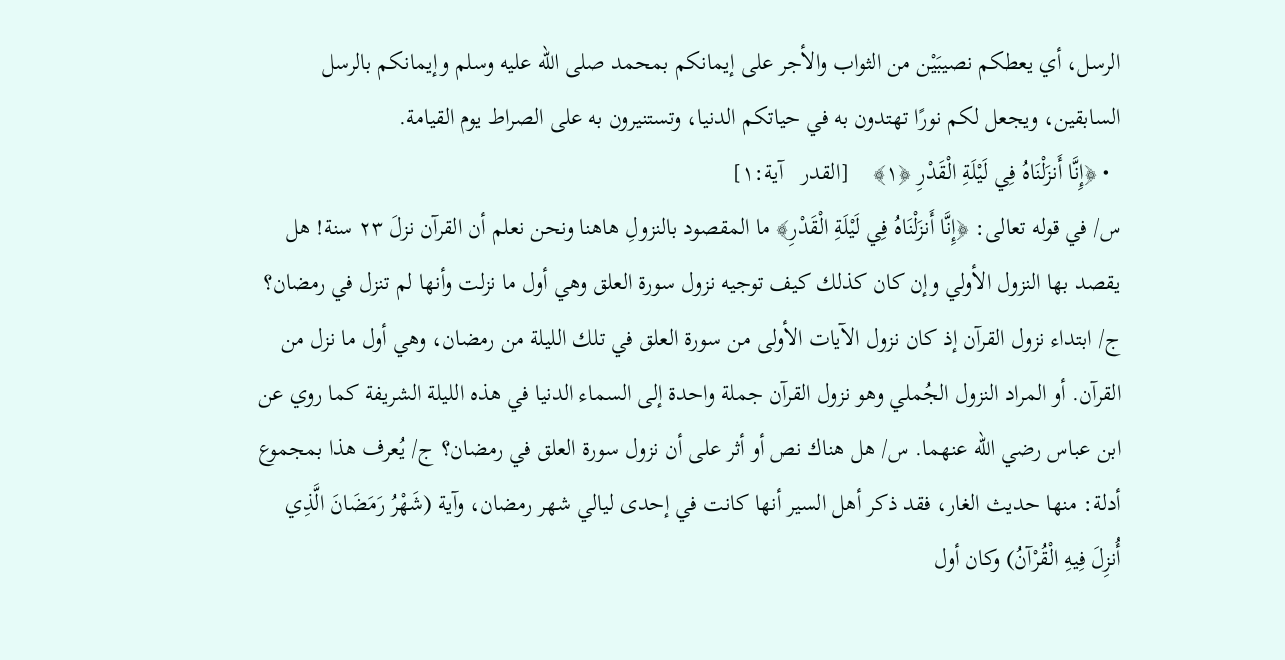الرسل، أي يعطكم نصيبَيْن من الثواب والأجر على إيمانكم بمحمد صلى الله عليه وسلم وإيمانكم بالرسل السابقين، ويجعل لكم نورًا تهتدون به في حياتكم الدنيا، وتستنيرون به على الصراط يوم القيامة.
  • ﴿إِنَّا أَنزَلْنَاهُ فِي لَيْلَةِ الْقَدْرِ ﴿١﴾    [القدر   آية:١]
س/ في قوله تعالى: ﴿إِنَّا أَنزَلْنَاهُ فِي لَيْلَةِ الْقَدْرِ﴾ ما المقصود بالنزولِ هاهنا ونحن نعلم أن القرآن نزلَ ٢٣ سنة! هل يقصد بها النزول الأولي وإن كان كذلك كيف توجيه نزول سورة العلق وهي أول ما نزلت وأنها لم تنزل في رمضان؟ ج/ ابتداء نزول القرآن إذ كان نزول الآيات الأولى من سورة العلق في تلك الليلة من رمضان، وهي أول ما نزل من القرآن. أو المراد النزول الجُملي وهو نزول القرآن جملة واحدة إلى السماء الدنيا في هذه الليلة الشريفة كما روي عن ابن عباس رضي الله عنهما. س/ هل هناك نص أو أثر على أن نزول سورة العلق في رمضان؟ ج/ يُعرف هذا بمجموع أدلة: منها حديث الغار، فقد ذكر أهل السير أنها كانت في إحدى ليالي شهر رمضان، وآية (شَهْرُ رَمَضَانَ الَّذِي أُنزِلَ فِيهِ الْقُرْآنُ) وكان أول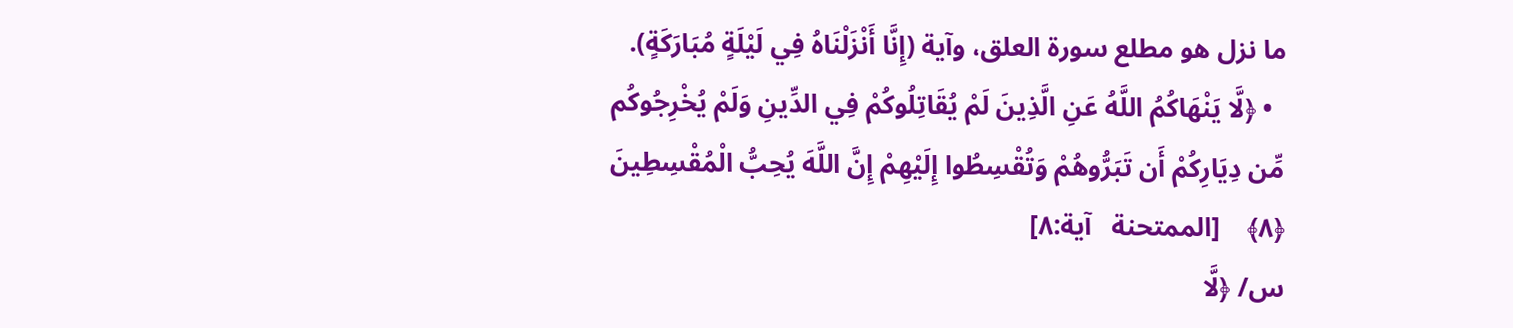ما نزل هو مطلع سورة العلق، وآية (إِنَّا أَنْزَلْنَاهُ فِي لَيْلَةٍ مُبَارَكَةٍ).
  • ﴿لَّا يَنْهَاكُمُ اللَّهُ عَنِ الَّذِينَ لَمْ يُقَاتِلُوكُمْ فِي الدِّينِ وَلَمْ يُخْرِجُوكُم مِّن دِيَارِكُمْ أَن تَبَرُّوهُمْ وَتُقْسِطُوا إِلَيْهِمْ إِنَّ اللَّهَ يُحِبُّ الْمُقْسِطِينَ ﴿٨﴾    [الممتحنة   آية:٨]
س/ ﴿لَّا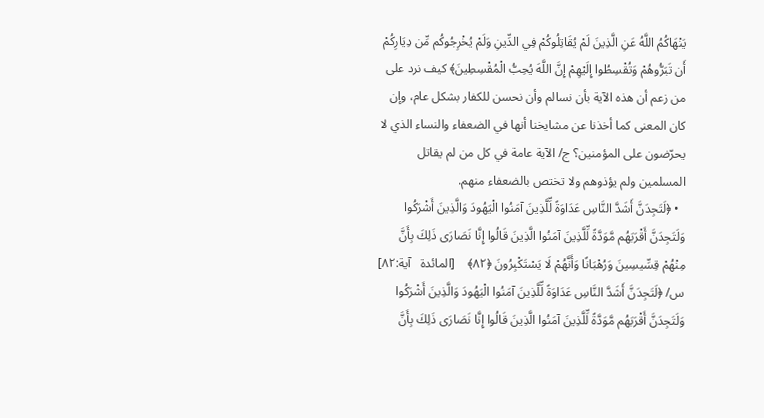يَنْهَاكُمُ اللَّهُ عَنِ الَّذِينَ لَمْ يُقَاتِلُوكُمْ فِي الدِّينِ وَلَمْ يُخْرِجُوكُم مِّن دِيَارِكُمْ أَن تَبَرُّوهُمْ وَتُقْسِطُوا إِلَيْهِمْ إِنَّ اللَّهَ يُحِبُّ الْمُقْسِطِينَ﴾ كيف نرد على من زعم أن هذه الآية بأن نسالم وأن نحسن للكفار بشكل عام، وإن كان المعنى كما أخذنا عن مشايخنا أنها في الضعفاء والنساء الذي لا يحرّضون على المؤمنين؟ ج/ الآية عامة في كل من لم يقاتل المسلمين ولم يؤذوهم ولا تختص بالضعفاء منهم.
  • ﴿لَتَجِدَنَّ أَشَدَّ النَّاسِ عَدَاوَةً لِّلَّذِينَ آمَنُوا الْيَهُودَ وَالَّذِينَ أَشْرَكُوا وَلَتَجِدَنَّ أَقْرَبَهُم مَّوَدَّةً لِّلَّذِينَ آمَنُوا الَّذِينَ قَالُوا إِنَّا نَصَارَى ذَلِكَ بِأَنَّ مِنْهُمْ قِسِّيسِينَ وَرُهْبَانًا وَأَنَّهُمْ لَا يَسْتَكْبِرُونَ ﴿٨٢﴾    [المائدة   آية:٨٢]
س/ ﴿لَتَجِدَنَّ أَشَدَّ النَّاسِ عَدَاوَةً لِّلَّذِينَ آمَنُوا الْيَهُودَ وَالَّذِينَ أَشْرَكُوا وَلَتَجِدَنَّ أَقْرَبَهُم مَّوَدَّةً لِّلَّذِينَ آمَنُوا الَّذِينَ قَالُوا إِنَّا نَصَارَى ذَلِكَ بِأَنَّ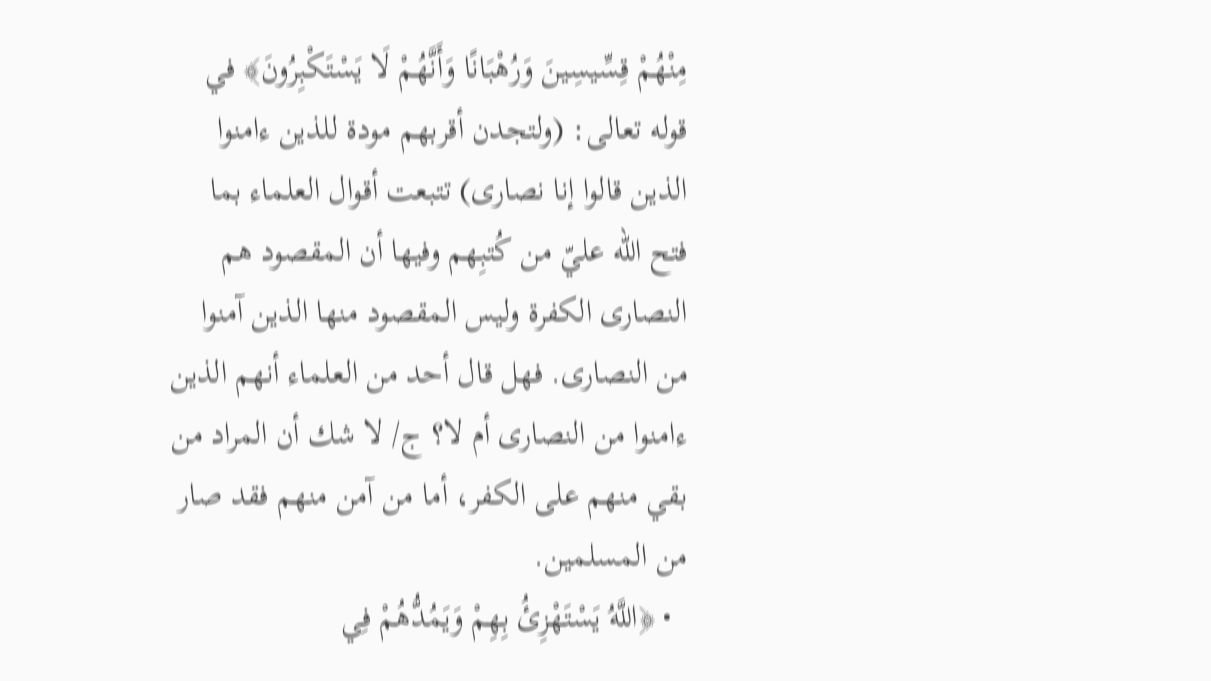مِنْهُمْ قِسِّيسِينَ وَرُهْبَانًا وَأَنَّهُمْ لَا يَسْتَكْبِرُونَ﴾ في قوله تعالى: (ولتجدن أقربهم مودة للذين ءامنوا الذين قالوا إنا نصارى) تتبعت أقوال العلماء بما فتح الله عليّ من كُتبِهم وفيها أن المقصود هم النصارى الكفرة وليس المقصود منها الذين آمنوا من النصارى. فهل قال أحد من العلماء أنهم الذين ءامنوا من النصارى أم لا؟ ج/ لا شك أن المراد من بقي منهم على الكفر، أما من آمن منهم فقد صار من المسلمين.
  • ﴿اللَّهُ يَسْتَهْزِئُ بِهِمْ وَيَمُدُّهُمْ فِي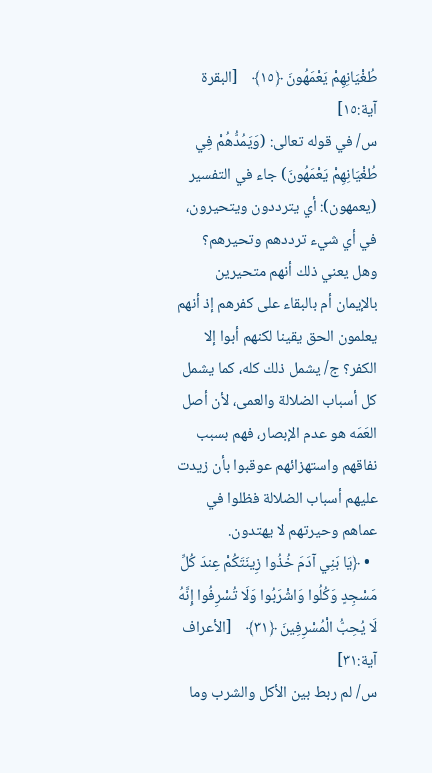طُغْيَانِهِمْ يَعْمَهُونَ ﴿١٥﴾    [البقرة   آية:١٥]
س/ في قوله تعالى: (وَيَمُدُّهُمْ فِي طُغْيَانِهِمْ يَعْمَهُونَ) جاء في التفسير (يعمهون): أي يترددون ويتحيرون، في أي شيء ترددهم وتحيرهم؟ وهل يعني ذلك أنهم متحيرين بالإيمان أم بالبقاء على كفرهم إذ أنهم يعلمون الحق يقينا لكنهم أبوا إلا الكفر؟ ج/ يشمل ذلك كله، كما يشمل كل أسباب الضلالة والعمى، لأن أصل العَمَه هو عدم الإبصار، فهم بسبب نفاقهم واستهزائهم عوقبوا بأن زيدت عليهم أسباب الضلالة فظلوا في عماهم وحيرتهم لا يهتدون.
  • ﴿يَا بَنِي آدَمَ خُذُوا زِينَتَكُمْ عِندَ كُلِّ مَسْجِدٍ وَكُلُوا وَاشْرَبُوا وَلَا تُسْرِفُوا إِنَّهُ لَا يُحِبُّ الْمُسْرِفِينَ ﴿٣١﴾    [الأعراف   آية:٣١]
س/ لم ربط بين الأكل والشرب وما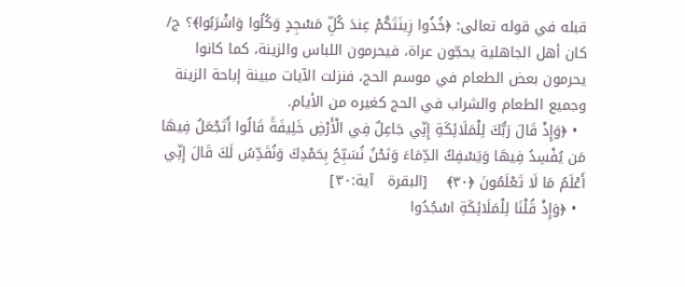قبله في قوله تعالى: ﴿خُذُوا زِينَتَكُمْ عِندَ كُلِّ مَسْجِدٍ وَكُلُوا وَاشْرَبُوا﴾؟ ج/ كان أهل الجاهلية يحجّون عراة، فيحرمون اللباس والزينة، كما كانوا يحرمون بعض الطعام في موسم الحج، فنزلت الآيات مبينة إباحة الزينة وجميع الطعام والشراب في الحج كغيره من الأيام.
  • ﴿وَإِذْ قَالَ رَبُّكَ لِلْمَلَائِكَةِ إِنِّي جَاعِلٌ فِي الْأَرْضِ خَلِيفَةً قَالُوا أَتَجْعَلُ فِيهَا مَن يُفْسِدُ فِيهَا وَيَسْفِكُ الدِّمَاءَ وَنَحْنُ نُسَبِّحُ بِحَمْدِكَ وَنُقَدِّسُ لَكَ قَالَ إِنِّي أَعْلَمُ مَا لَا تَعْلَمُونَ ﴿٣٠﴾    [البقرة   آية:٣٠]
  • ﴿وَإِذْ قُلْنَا لِلْمَلَائِكَةِ اسْجُدُوا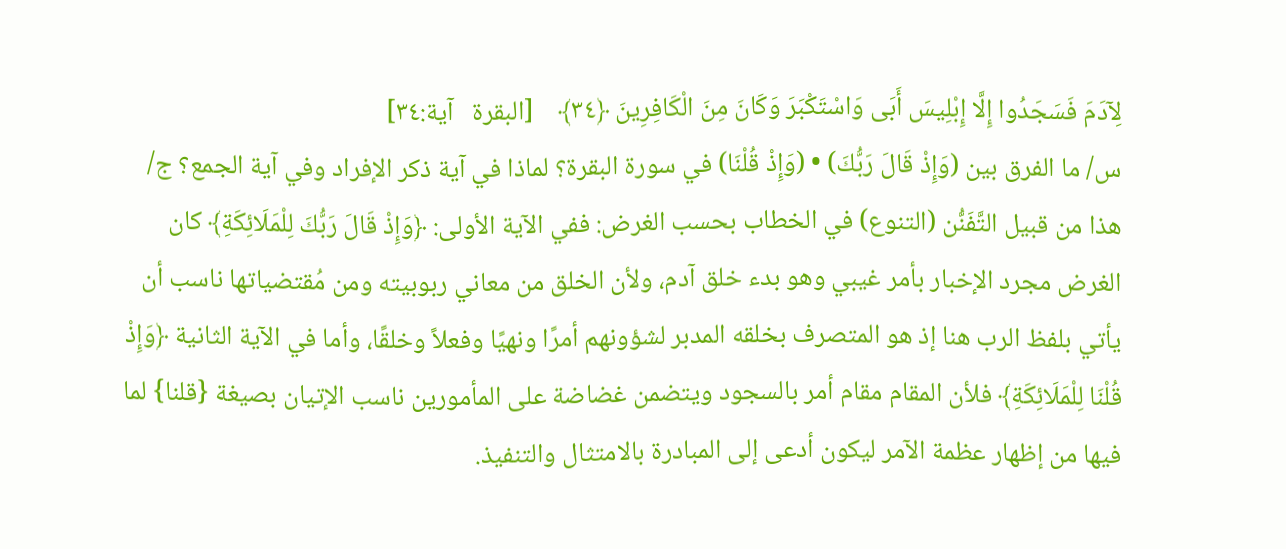لِآدَمَ فَسَجَدُوا إِلَّا إِبْلِيسَ أَبَى وَاسْتَكْبَرَ وَكَانَ مِنَ الْكَافِرِينَ ﴿٣٤﴾    [البقرة   آية:٣٤]
س/ ما الفرق بين (وَإِذْ قَالَ رَبُّكَ) • (وَإِذْ قُلْنَا) في سورة البقرة؟ لماذا في آية ذكر الإفراد وفي آية الجمع؟ ج/ هذا من قبيل التَّفَنُّن (التنوع) في الخطاب بحسب الغرض: ففي الآية الأولى: ﴿وَإِذْ قَالَ رَبُّكَ لِلْمَلَائِكَةِ﴾ كان الغرض مجرد الإخبار بأمر غيبي وهو بدء خلق آدم، ولأن الخلق من معاني ربوبيته ومن مُقتضياتها ناسب أن يأتي بلفظ الرب هنا إذ هو المتصرف بخلقه المدبر لشؤونهم أمرًا ونهيًا وفعلاً وخلقًا، وأما في الآية الثانية ﴿وَإِذْ قُلْنَا لِلْمَلَائِكَةِ﴾ فلأن المقام مقام أمر بالسجود ويتضمن غضاضة على المأمورين ناسب الإتيان بصيغة {قلنا} لما فيها من إظهار عظمة الآمر ليكون أدعى إلى المبادرة بالامتثال والتنفيذ.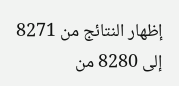إظهار النتائج من 8271 إلى 8280 من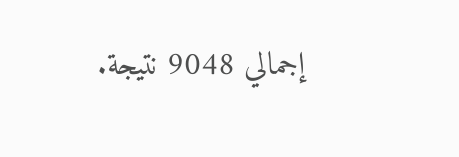إجمالي 9048 نتيجة.